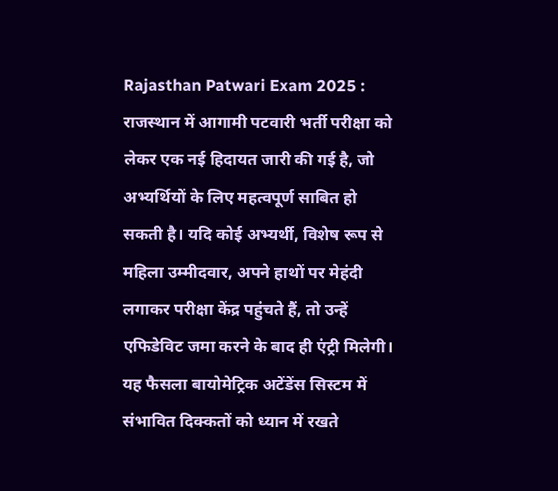Rajasthan Patwari Exam 2025 : राजस्थान में आगामी पटवारी भर्ती परीक्षा को लेकर एक नई हिदायत जारी की गई है, जो अभ्यर्थियों के लिए महत्वपूर्ण साबित हो सकती है। यदि कोई अभ्यर्थी, विशेष रूप से महिला उम्मीदवार, अपने हाथों पर मेहंदी लगाकर परीक्षा केंद्र पहुंचते हैं, तो उन्हें एफिडेविट जमा करने के बाद ही एंट्री मिलेगी। यह फैसला बायोमेट्रिक अटेंडेंस सिस्टम में संभावित दिक्कतों को ध्यान में रखते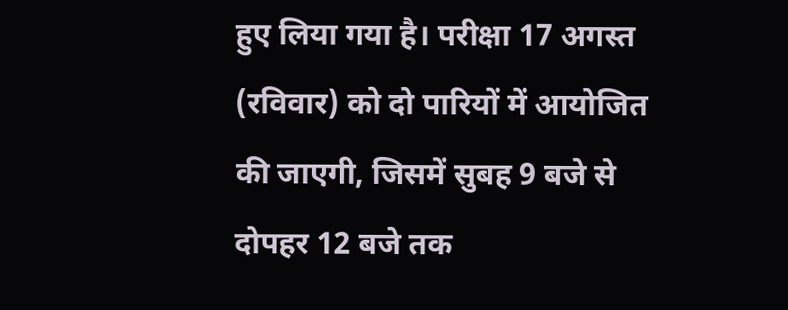हुए लिया गया है। परीक्षा 17 अगस्त (रविवार) को दो पारियों में आयोजित की जाएगी, जिसमें सुबह 9 बजे से दोपहर 12 बजे तक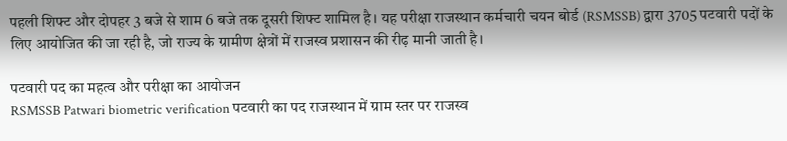पहली शिफ्ट और दोपहर 3 बजे से शाम 6 बजे तक दूसरी शिफ्ट शामिल है। यह परीक्षा राजस्थान कर्मचारी चयन बोर्ड (RSMSSB) द्वारा 3705 पटवारी पदों के लिए आयोजित की जा रही है, जो राज्य के ग्रामीण क्षेत्रों में राजस्व प्रशासन की रीढ़ मानी जाती है।

पटवारी पद का महत्व और परीक्षा का आयोजन
RSMSSB Patwari biometric verification पटवारी का पद राजस्थान में ग्राम स्तर पर राजस्व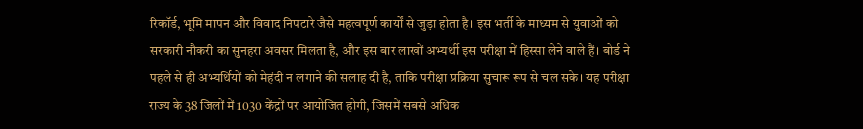रिकॉर्ड, भूमि मापन और विवाद निपटारे जैसे महत्वपूर्ण कार्यों से जुड़ा होता है। इस भर्ती के माध्यम से युवाओं को सरकारी नौकरी का सुनहरा अवसर मिलता है, और इस बार लाखों अभ्यर्थी इस परीक्षा में हिस्सा लेने वाले हैं। बोर्ड ने पहले से ही अभ्यर्थियों को मेहंदी न लगाने की सलाह दी है, ताकि परीक्षा प्रक्रिया सुचारू रूप से चल सके। यह परीक्षा राज्य के 38 जिलों में 1030 केंद्रों पर आयोजित होगी, जिसमें सबसे अधिक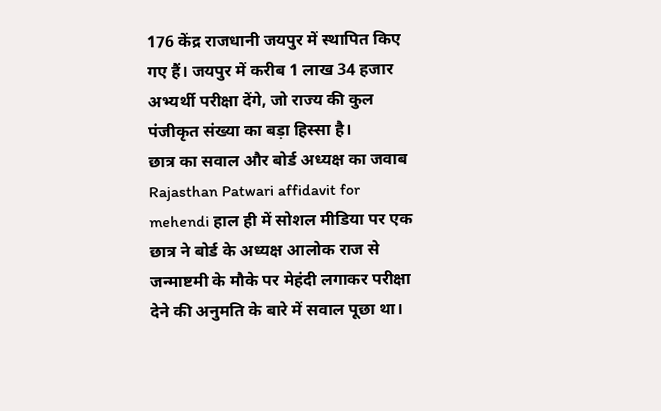176 केंद्र राजधानी जयपुर में स्थापित किए गए हैं। जयपुर में करीब 1 लाख 34 हजार अभ्यर्थी परीक्षा देंगे, जो राज्य की कुल पंजीकृत संख्या का बड़ा हिस्सा है।
छात्र का सवाल और बोर्ड अध्यक्ष का जवाब
Rajasthan Patwari affidavit for mehendi हाल ही में सोशल मीडिया पर एक छात्र ने बोर्ड के अध्यक्ष आलोक राज से जन्माष्टमी के मौके पर मेहंदी लगाकर परीक्षा देने की अनुमति के बारे में सवाल पूछा था।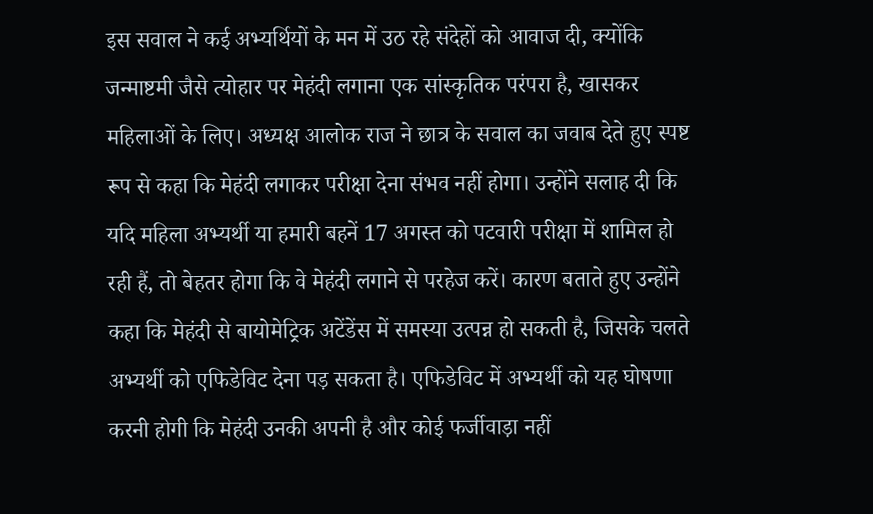इस सवाल ने कई अभ्यर्थियों के मन में उठ रहे संदेहों को आवाज दी, क्योंकि जन्माष्टमी जैसे त्योहार पर मेहंदी लगाना एक सांस्कृतिक परंपरा है, खासकर महिलाओं के लिए। अध्यक्ष आलोक राज ने छात्र के सवाल का जवाब देते हुए स्पष्ट रूप से कहा कि मेहंदी लगाकर परीक्षा देना संभव नहीं होगा। उन्होंने सलाह दी कि यदि महिला अभ्यर्थी या हमारी बहनें 17 अगस्त को पटवारी परीक्षा में शामिल हो रही हैं, तो बेहतर होगा कि वे मेहंदी लगाने से परहेज करें। कारण बताते हुए उन्होंने कहा कि मेहंदी से बायोमेट्रिक अटेंडेंस में समस्या उत्पन्न हो सकती है, जिसके चलते अभ्यर्थी को एफिडेविट देना पड़ सकता है। एफिडेविट में अभ्यर्थी को यह घोषणा करनी होगी कि मेहंदी उनकी अपनी है और कोई फर्जीवाड़ा नहीं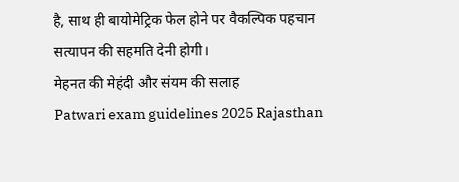है, साथ ही बायोमेट्रिक फेल होने पर वैकल्पिक पहचान सत्यापन की सहमति देनी होगी।
मेहनत की मेहंदी और संयम की सलाह
Patwari exam guidelines 2025 Rajasthan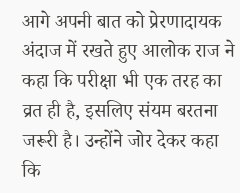आगे अपनी बात को प्रेरणादायक अंदाज में रखते हुए आलोक राज ने कहा कि परीक्षा भी एक तरह का व्रत ही है, इसलिए संयम बरतना जरूरी है। उन्होंने जोर देकर कहा कि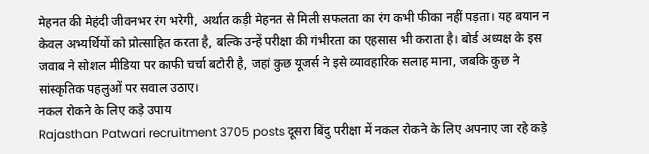मेहनत की मेहंदी जीवनभर रंग भरेगी, अर्थात कड़ी मेहनत से मिली सफलता का रंग कभी फीका नहीं पड़ता। यह बयान न केवल अभ्यर्थियों को प्रोत्साहित करता है, बल्कि उन्हें परीक्षा की गंभीरता का एहसास भी कराता है। बोर्ड अध्यक्ष के इस जवाब ने सोशल मीडिया पर काफी चर्चा बटोरी है, जहां कुछ यूजर्स ने इसे व्यावहारिक सलाह माना, जबकि कुछ ने सांस्कृतिक पहलुओं पर सवाल उठाए।
नकल रोकने के लिए कड़े उपाय
Rajasthan Patwari recruitment 3705 posts दूसरा बिंदु परीक्षा में नकल रोकने के लिए अपनाए जा रहे कड़े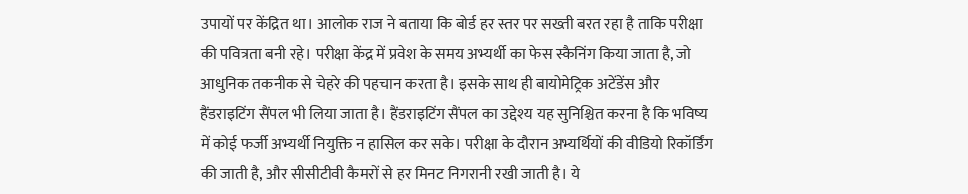उपायों पर केंद्रित था। आलोक राज ने बताया कि बोर्ड हर स्तर पर सख्ती बरत रहा है ताकि परीक्षा की पवित्रता बनी रहे। परीक्षा केंद्र में प्रवेश के समय अभ्यर्थी का फेस स्कैनिंग किया जाता है, जो आधुनिक तकनीक से चेहरे की पहचान करता है। इसके साथ ही बायोमेट्रिक अटेंडेंस और हैंडराइटिंग सैंपल भी लिया जाता है। हैंडराइटिंग सैंपल का उद्देश्य यह सुनिश्चित करना है कि भविष्य में कोई फर्जी अभ्यर्थी नियुक्ति न हासिल कर सके। परीक्षा के दौरान अभ्यर्थियों की वीडियो रिकॉर्डिंग की जाती है, और सीसीटीवी कैमरों से हर मिनट निगरानी रखी जाती है। ये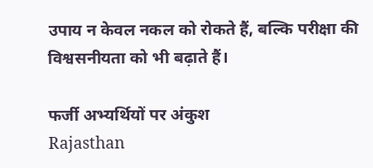उपाय न केवल नकल को रोकते हैं, बल्कि परीक्षा की विश्वसनीयता को भी बढ़ाते हैं।

फर्जी अभ्यर्थियों पर अंकुश
Rajasthan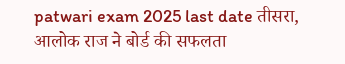patwari exam 2025 last date तीसरा, आलोक राज ने बोर्ड की सफलता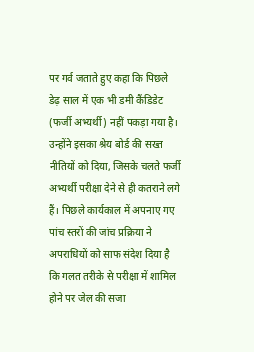पर गर्व जताते हुए कहा कि पिछले डेढ़ साल में एक भी डमी कैंडिडेट (फर्जी अभ्यर्थी) नहीं पकड़ा गया है। उन्होंने इसका श्रेय बोर्ड की सख्त नीतियों को दिया, जिसके चलते फर्जी अभ्यर्थी परीक्षा देने से ही कतराने लगे हैं। पिछले कार्यकाल में अपनाए गए पांच स्तरों की जांच प्रक्रिया ने अपराधियों को साफ संदेश दिया है कि गलत तरीके से परीक्षा में शामिल होने पर जेल की सजा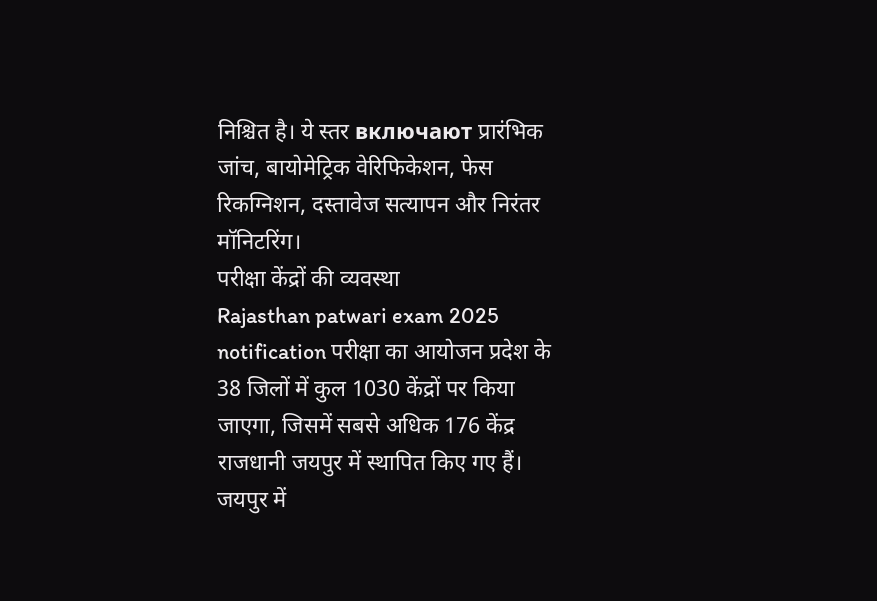निश्चित है। ये स्तर включают प्रारंभिक जांच, बायोमेट्रिक वेरिफिकेशन, फेस रिकग्निशन, दस्तावेज सत्यापन और निरंतर मॉनिटरिंग।
परीक्षा केंद्रों की व्यवस्था
Rajasthan patwari exam 2025 notification परीक्षा का आयोजन प्रदेश के 38 जिलों में कुल 1030 केंद्रों पर किया जाएगा, जिसमें सबसे अधिक 176 केंद्र राजधानी जयपुर में स्थापित किए गए हैं। जयपुर में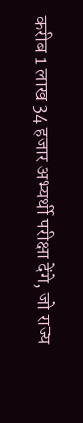करीब 1 लाख 34 हजार अभ्यर्थी परीक्षा देंगे, जो राज्य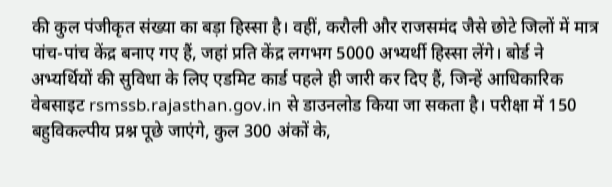की कुल पंजीकृत संख्या का बड़ा हिस्सा है। वहीं, करौली और राजसमंद जैसे छोटे जिलों में मात्र पांच-पांच केंद्र बनाए गए हैं, जहां प्रति केंद्र लगभग 5000 अभ्यर्थी हिस्सा लेंगे। बोर्ड ने अभ्यर्थियों की सुविधा के लिए एडमिट कार्ड पहले ही जारी कर दिए हैं, जिन्हें आधिकारिक वेबसाइट rsmssb.rajasthan.gov.in से डाउनलोड किया जा सकता है। परीक्षा में 150 बहुविकल्पीय प्रश्न पूछे जाएंगे, कुल 300 अंकों के,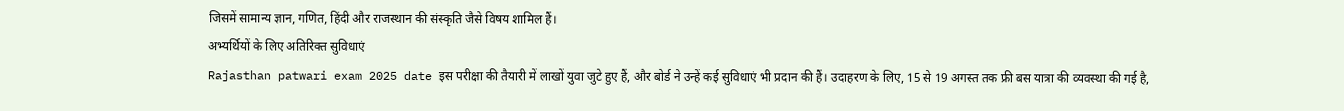जिसमें सामान्य ज्ञान, गणित, हिंदी और राजस्थान की संस्कृति जैसे विषय शामिल हैं।
अभ्यर्थियों के लिए अतिरिक्त सुविधाएं
Rajasthan patwari exam 2025 date इस परीक्षा की तैयारी में लाखों युवा जुटे हुए हैं, और बोर्ड ने उन्हें कई सुविधाएं भी प्रदान की हैं। उदाहरण के लिए, 15 से 19 अगस्त तक फ्री बस यात्रा की व्यवस्था की गई है,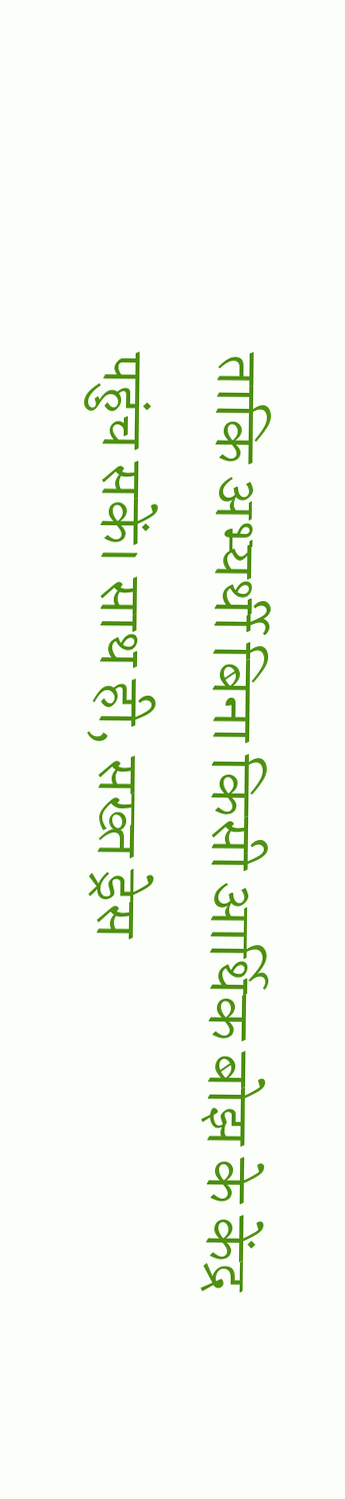ताकि अभ्यर्थी बिना किसी आर्थिक बोझ के केंद्र पहुंच सकें। साथ ही, सख्त ड्रेस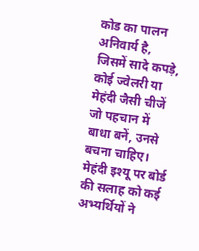कोड का पालन अनिवार्य है, जिसमें सादे कपड़े, कोई ज्वेलरी या मेहंदी जैसी चीजें जो पहचान में बाधा बनें, उनसे बचना चाहिए। मेहंदी इश्यू पर बोर्ड की सलाह को कई अभ्यर्थियों ने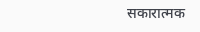सकारात्मक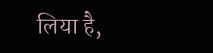लिया है,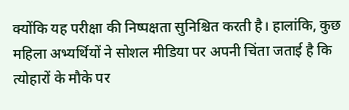क्योंकि यह परीक्षा की निष्पक्षता सुनिश्चित करती है। हालांकि, कुछ महिला अभ्यर्थियों ने सोशल मीडिया पर अपनी चिंता जताई है कि त्योहारों के मौके पर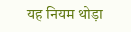यह नियम थोड़ा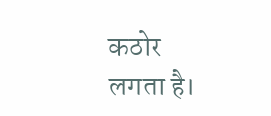कठोर लगता है।